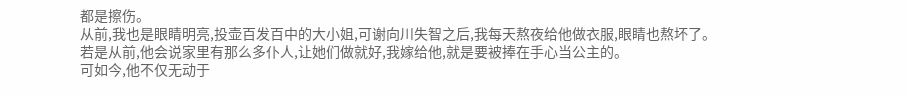都是擦伤。
从前,我也是眼睛明亮,投壶百发百中的大小姐,可谢向川失智之后,我每天熬夜给他做衣服,眼睛也熬坏了。
若是从前,他会说家里有那么多仆人,让她们做就好,我嫁给他,就是要被捧在手心当公主的。
可如今,他不仅无动于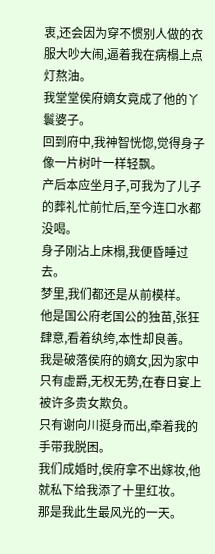衷,还会因为穿不惯别人做的衣服大吵大闹,逼着我在病榻上点灯熬油。
我堂堂侯府嫡女竟成了他的丫鬟婆子。
回到府中,我神智恍惚,觉得身子像一片树叶一样轻飘。
产后本应坐月子,可我为了儿子的葬礼忙前忙后,至今连口水都没喝。
身子刚沾上床榻,我便昏睡过去。
梦里,我们都还是从前模样。
他是国公府老国公的独苗,张狂肆意,看着纨绔,本性却良善。
我是破落侯府的嫡女,因为家中只有虚爵,无权无势,在春日宴上被许多贵女欺负。
只有谢向川挺身而出,牵着我的手带我脱困。
我们成婚时,侯府拿不出嫁妆,他就私下给我添了十里红妆。
那是我此生最风光的一天。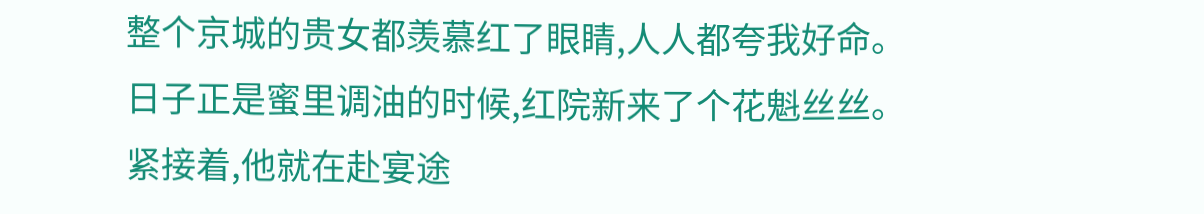整个京城的贵女都羡慕红了眼睛,人人都夸我好命。
日子正是蜜里调油的时候,红院新来了个花魁丝丝。
紧接着,他就在赴宴途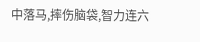中落马,摔伤脑袋,智力连六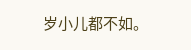岁小儿都不如。